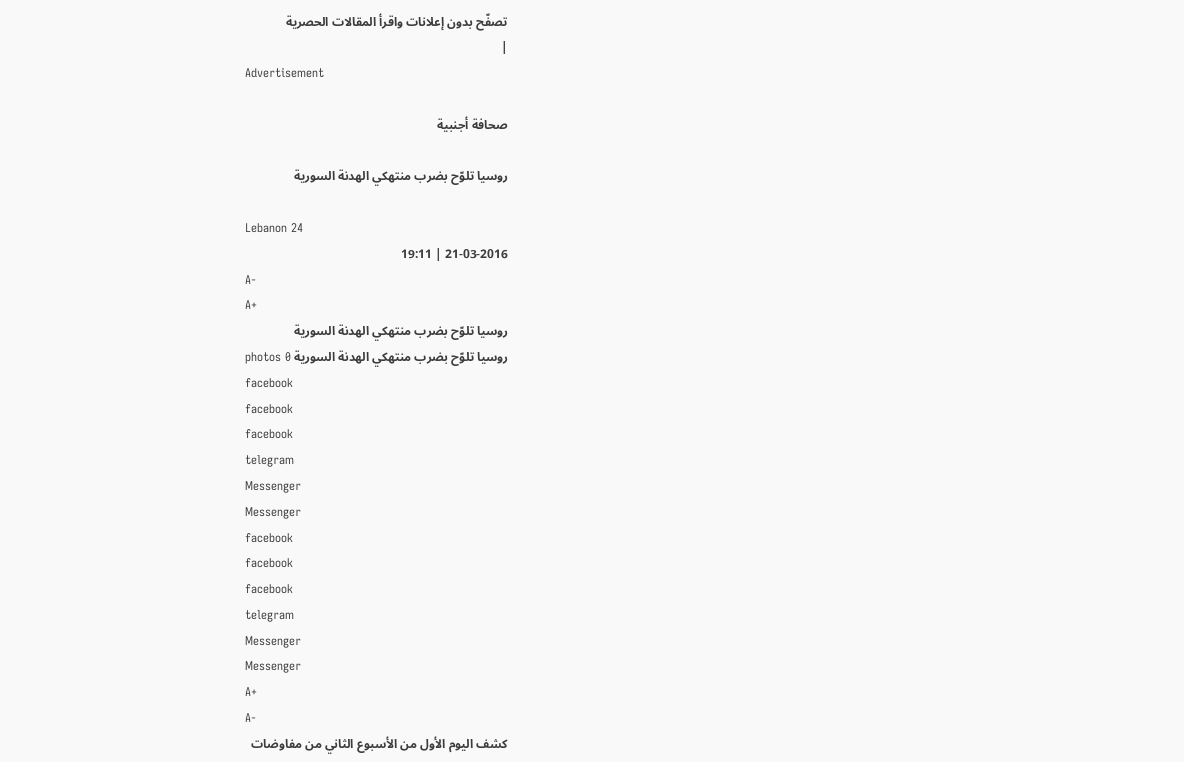تصفّح بدون إعلانات واقرأ المقالات الحصرية
|
Advertisement

صحافة أجنبية

روسيا تلوّح بضرب منتهكي الهدنة السورية

Lebanon 24
21-03-2016 | 19:11
A-
A+
روسيا تلوّح بضرب منتهكي الهدنة السورية
روسيا تلوّح بضرب منتهكي الهدنة السورية photos 0
facebook
facebook
facebook
telegram
Messenger
Messenger
facebook
facebook
facebook
telegram
Messenger
Messenger
A+
A-
كشف اليوم الأول من الأسبوع الثاني من مفاوضات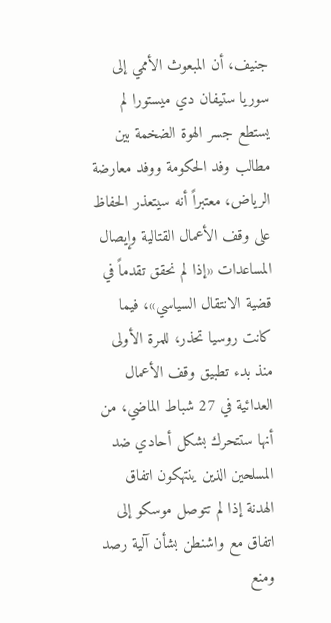جنيف، أن المبعوث الأممي إلى سوريا ستيفان دي ميستورا لم يستطع جسر الهوة الضخمة بين مطالب وفد الحكومة ووفد معارضة الرياض، معتبراً أنه سيتعذر الحفاظ على وقف الأعمال القتالية وإيصال المساعدات «إذا لم نحقق تقدماً في قضية الانتقال السياسي»، فيما كانت روسيا تحذر، للمرة الأولى منذ بدء تطبيق وقف الأعمال العدائية في 27 شباط الماضي، من أنها ستتحرك بشكل أحادي ضد المسلحين الذين ينتهكون اتفاق الهدنة إذا لم تتوصل موسكو إلى اتفاق مع واشنطن بشأن آلية رصد ومنع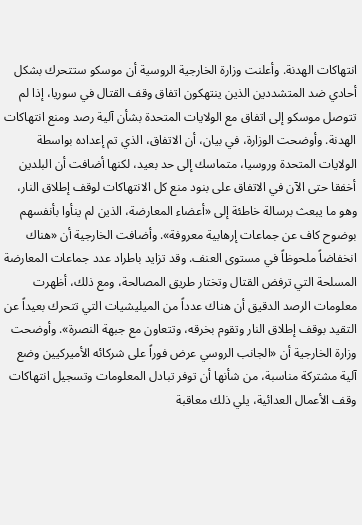انتهاكات الهدنة. وأعلنت وزارة الخارجية الروسية أن موسكو ستتحرك بشكل أحادي ضد المتشددين الذين ينتهكون اتفاق وقف القتال في سوريا، إذا لم تتوصل موسكو إلى اتفاق مع الولايات المتحدة بشأن آلية رصد ومنع انتهاكات الهدنة. وأوضحت الوزارة، في بيان، أن الاتفاق، الذي تم إعداده بواسطة الولايات المتحدة وروسيا، متماسك إلى حد بعيد، لكنها أضافت أن البلدين أخفقا حتى الآن في الاتفاق على بنود منع كل الانتهاكات لوقف إطلاق النار، وهو ما يبعث برسالة خاطئة إلى «أعضاء المعارضة، الذين لم ينأوا بأنفسهم بوضوح كاف عن جماعات إرهابية معروفة». وأضافت الخارجية أن «هناك انخفاضاً ملحوظاً في مستوى العنف. وقد تزايد باطراد عدد جماعات المعارضة المسلحة التي ترفض القتال وتختار طريق المصالحة، ومع ذلك، أظهرت معلومات الرصد الدقيق أن هناك عدداً من الميليشيات التي تتحرك بعيداً عن التقيد بوقف إطلاق النار وتقوم بخرقه، وتتعاون مع جبهة النصرة». وأوضحت وزارة الخارجية أن «الجانب الروسي عرض فوراً على شركائه الأميركيين وضع آلية مشتركة مناسبة، من شأنها أن توفر تبادل المعلومات وتسجيل انتهاكات وقف الأعمال العدائية، يلي ذلك معاقبة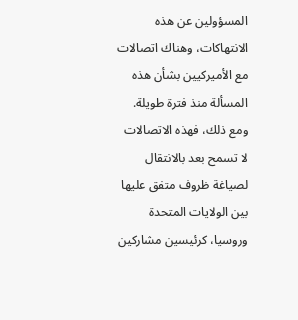المسؤولين عن هذه الانتهاكات، وهناك اتصالات مع الأميركيين بشأن هذه المسألة منذ فترة طويلة. ومع ذلك، فهذه الاتصالات لا تسمح بعد بالانتقال لصياغة ظروف متفق عليها بين الولايات المتحدة وروسيا، كرئيسين مشاركين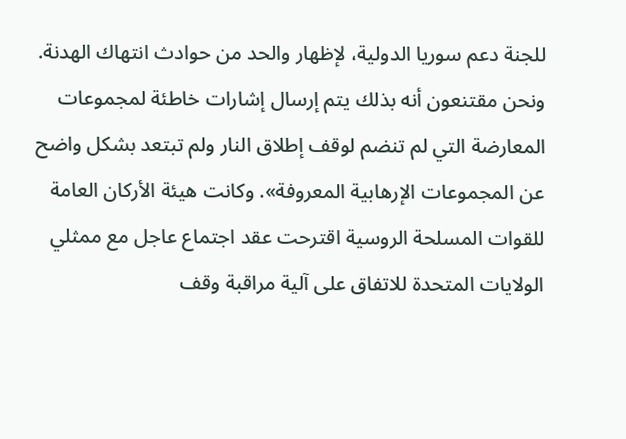للجنة دعم سوريا الدولية، لإظهار والحد من حوادث انتهاك الهدنة. ونحن مقتنعون أنه بذلك يتم إرسال إشارات خاطئة لمجموعات المعارضة التي لم تنضم لوقف إطلاق النار ولم تبتعد بشكل واضح عن المجموعات الإرهابية المعروفة». وكانت هيئة الأركان العامة للقوات المسلحة الروسية اقترحت عقد اجتماع عاجل مع ممثلي الولايات المتحدة للاتفاق على آلية مراقبة وقف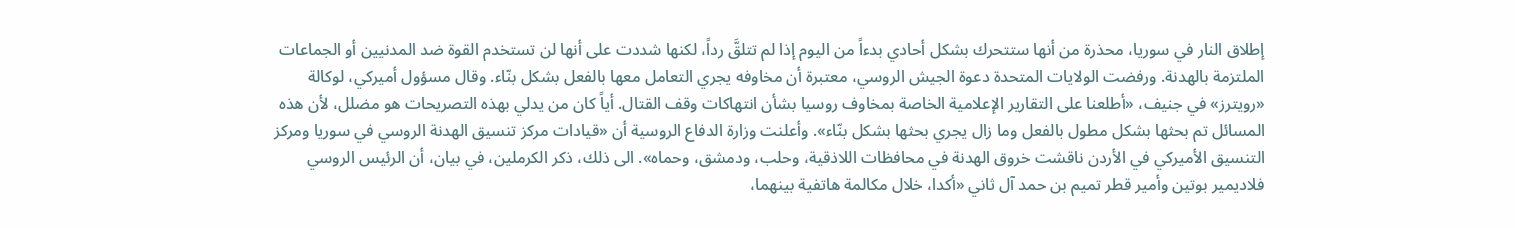إطلاق النار في سوريا، محذرة من أنها ستتحرك بشكل أحادي بدءاً من اليوم إذا لم تتلقَّ رداً، لكنها شددت على أنها لن تستخدم القوة ضد المدنيين أو الجماعات الملتزمة بالهدنة. ورفضت الولايات المتحدة دعوة الجيش الروسي، معتبرة أن مخاوفه يجري التعامل معها بالفعل بشكل بنّاء. وقال مسؤول أميركي، لوكالة «رويترز» في جنيف، «أطلعنا على التقارير الإعلامية الخاصة بمخاوف روسيا بشأن انتهاكات وقف القتال. أياً كان من يدلي بهذه التصريحات هو مضلل، لأن هذه المسائل تم بحثها بشكل مطول بالفعل وما زال يجري بحثها بشكل بنّاء». وأعلنت وزارة الدفاع الروسية أن «قيادات مركز تنسيق الهدنة الروسي في سوريا ومركز التنسيق الأميركي في الأردن ناقشت خروق الهدنة في محافظات اللاذقية، وحلب، ودمشق، وحماه». الى ذلك، ذكر الكرملين، في بيان، أن الرئيس الروسي فلاديمير بوتين وأمير قطر تميم بن حمد آل ثاني «أكدا، خلال مكالمة هاتفية بينهما،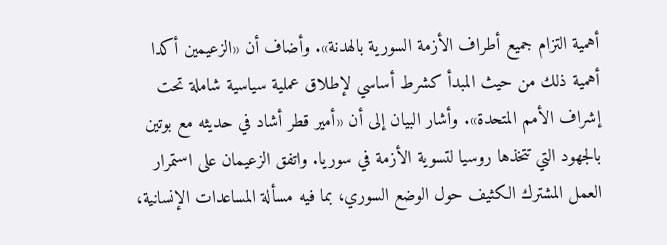أهمية التزام جميع أطراف الأزمة السورية بالهدنة». وأضاف أن «الزعيمين أكدا أهمية ذلك من حيث المبدأ كشرط أساسي لإطلاق عملية سياسية شاملة تحت إشراف الأمم المتحدة». وأشار البيان إلى أن «أمير قطر أشاد في حديثه مع بوتين بالجهود التي تتخذها روسيا لتسوية الأزمة في سوريا. واتفق الزعيمان على استمرار العمل المشترك الكثيف حول الوضع السوري، بما فيه مسألة المساعدات الإنسانية،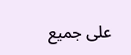على جميع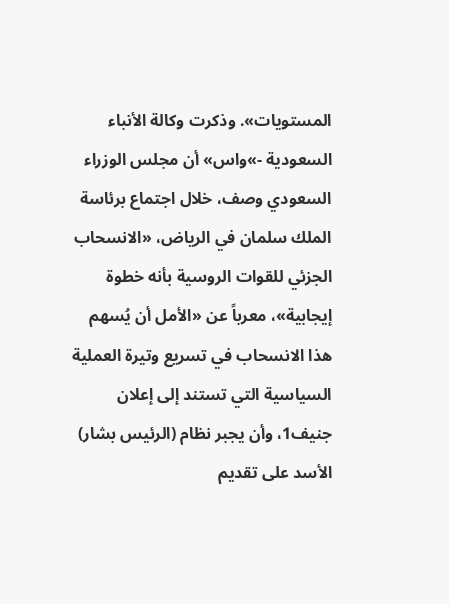المستويات». وذكرت وكالة الأنباء السعودية -»واس» أن مجلس الوزراء السعودي وصف، خلال اجتماع برئاسة الملك سلمان في الرياض، «الانسحاب الجزئي للقوات الروسية بأنه خطوة إيجابية»، معرباً عن «الأمل أن يُسهم هذا الانسحاب في تسريع وتيرة العملية السياسية التي تستند إلى إعلان جنيف1، وأن يجبر نظام (الرئيس بشار) الأسد على تقديم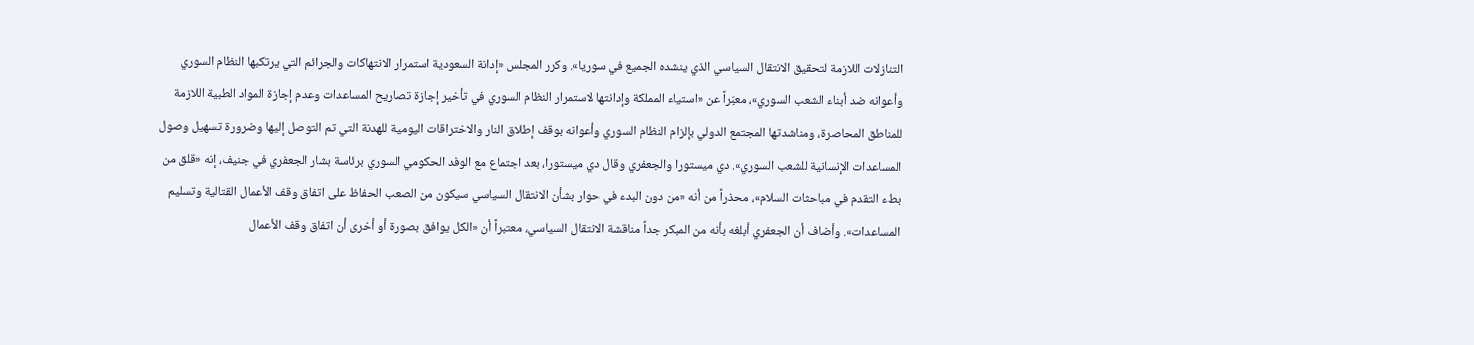التنازلات اللازمة لتحقيق الانتقال السياسي الذي ينشده الجميع في سوريا». وكرر المجلس «إدانة السعودية استمرار الانتهاكات والجرائم التي يرتكبها النظام السوري وأعوانه ضد أبناء الشعب السوري»، معبّراً عن «استياء المملكة وإدانتها لاستمرار النظام السوري في تأخير إجازة تصاريح المساعدات وعدم إجازة المواد الطبية اللازمة للمناطق المحاصرة، ومناشدتها المجتمع الدولي بإلزام النظام السوري وأعوانه بوقف إطلاق النار والاختراقات اليومية للهدنة التي تم التوصل إليها وضرورة تسهيل وصول المساعدات الإنسانية للشعب السوري». دي ميستورا والجعفري وقال دي ميستورا، بعد اجتماع مع الوفد الحكومي السوري برئاسة بشار الجعفري في جنيف، إنه «قلق من بطء التقدم في مباحثات السلام»، محذراً من أنه «من دون البدء في حوار بشأن الانتقال السياسي سيكون من الصعب الحفاظ على اتفاق وقف الأعمال القتالية وتسليم المساعدات». وأضاف أن الجعفري أبلغه بأنه من المبكر جداً مناقشة الانتقال السياسي، معتبراً أن «الكل يوافق بصورة أو أخرى أن اتفاق وقف الأعمال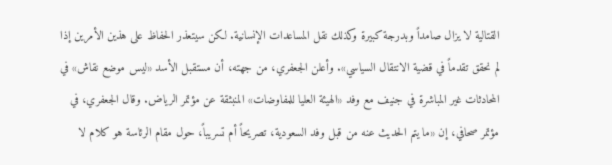القتالية لا يزال صامداً وبدرجة كبيرة وكذلك نقل المساعدات الإنسانية. لكن سيتعذر الحفاظ على هذين الأمرين إذا لم نحقق تقدماً في قضية الانتقال السياسي». وأعلن الجعفري، من جهته، أن مستقبل الأسد «ليس موضع نقاش» في المحادثات غير المباشرة في جنيف مع وفد «الهيئة العليا للمفاوضات» المنبثقة عن مؤتمر الرياض. وقال الجعفري، في مؤتمر صحافي، إن «ما يتم الحديث عنه من قبل وفد السعودية، تصريحاً أم تسريباً، حول مقام الرئاسة هو كلام لا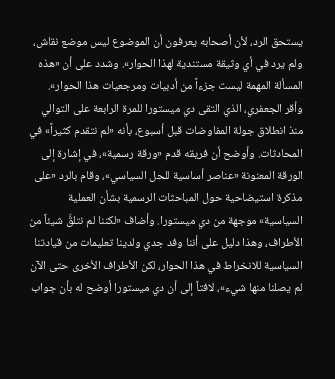يستحق الرد، لأن أصحابه يعرفون أن الموضوع ليس موضع نقاش، ولم يرد في أي وثيقة مستندية لهذا الحوار». وشدد على أن «هذه المسألة المهمة ليست جزءاً من أدبيات ومرجعيات هذا الحوار». وأقر الجعفري، الذي التقى دي ميستورا للمرة الرابعة على التوالي منذ انطلاق جولة المفاوضات قبل أسبوع، بأنه «لم نتقدم كثيراً» في المحادثات. وأوضح أن فريقه قدم «ورقة رسمية»، في إشارة إلى الورقة المعنونة «عناصر أساسية للحل السياسي»، وقام بالرد «على مذكرة استيضاحية حول المباحثات الرسمية بشأن العملية السياسية» موجهة من دي ميستورا. وأضاف «لكننا لم نتلقَّ شيئاً من الأطراف، وهذا دليل على أننا وفد جدي ولدينا تعليمات من قيادتنا السياسية للانخراط في هذا الحوار، لكن الأطراف الأخرى حتى الآن لم يصلنا منها شيء»، لافتاً إلى أن دي ميستورا أوضح له بأن جواب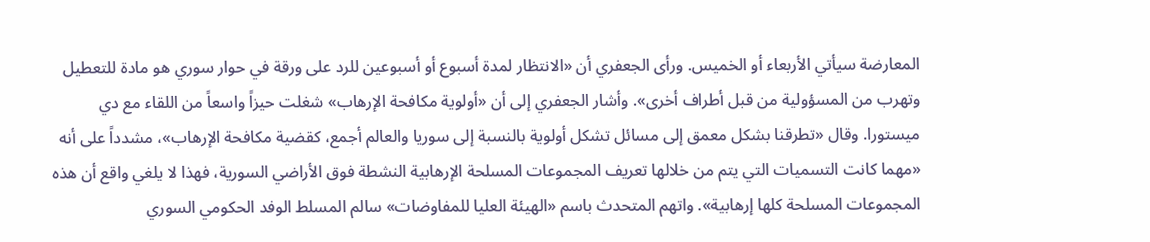المعارضة سيأتي الأربعاء أو الخميس. ورأى الجعفري أن «الانتظار لمدة أسبوع أو أسبوعين للرد على ورقة في حوار سوري هو مادة للتعطيل وتهرب من المسؤولية من قبل أطراف أخرى». وأشار الجعفري إلى أن «أولوية مكافحة الإرهاب» شغلت حيزاً واسعاً من اللقاء مع دي ميستورا. وقال «تطرقنا بشكل معمق إلى مسائل تشكل أولوية بالنسبة إلى سوريا والعالم أجمع، كقضية مكافحة الإرهاب»، مشدداً على أنه «مهما كانت التسميات التي يتم من خلالها تعريف المجموعات المسلحة الإرهابية النشطة فوق الأراضي السورية، فهذا لا يلغي واقع أن هذه المجموعات المسلحة كلها إرهابية». واتهم المتحدث باسم «الهيئة العليا للمفاوضات» سالم المسلط الوفد الحكومي السوري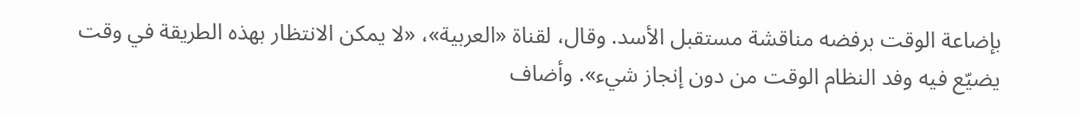بإضاعة الوقت برفضه مناقشة مستقبل الأسد. وقال، لقناة «العربية»، «لا يمكن الانتظار بهذه الطريقة في وقت يضيّع فيه وفد النظام الوقت من دون إنجاز شيء». وأضاف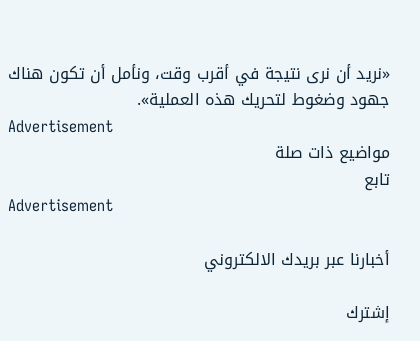«نريد أن نرى نتيجة في أقرب وقت، ونأمل أن تكون هناك جهود وضغوط لتحريك هذه العملية».
Advertisement
مواضيع ذات صلة
تابع
Advertisement

أخبارنا عبر بريدك الالكتروني

إشترك